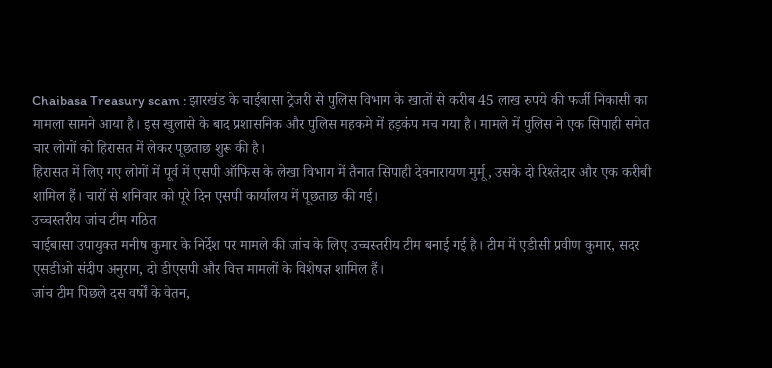Chaibasa Treasury scam : झारखंड के चाईबासा ट्रेजरी से पुलिस विभाग के खातों से करीब 45 लाख रुपये की फर्जी निकासी का मामला सामने आया है। इस खुलासे के बाद प्रशासनिक और पुलिस महकमे में हड़कंप मच गया है। मामले में पुलिस ने एक सिपाही समेत चार लोगों को हिरासत में लेकर पूछताछ शुरू की है।
हिरासत में लिए गए लोगों में पूर्व में एसपी ऑफिस के लेखा विभाग में तैनात सिपाही देवनारायण मुर्मू, उसके दो रिश्तेदार और एक करीबी शामिल हैं। चारों से शनिवार को पूरे दिन एसपी कार्यालय में पूछताछ की गई।
उच्चस्तरीय जांच टीम गठित
चाईबासा उपायुक्त मनीष कुमार के निर्देश पर मामले की जांच के लिए उच्चस्तरीय टीम बनाई गई है। टीम में एडीसी प्रवीण कुमार, सदर एसडीओ संदीप अनुराग, दो डीएसपी और वित्त मामलों के विशेषज्ञ शामिल हैं।
जांच टीम पिछले दस वर्षों के वेतन,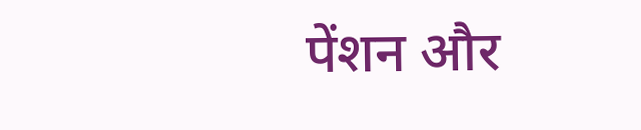पेंशन और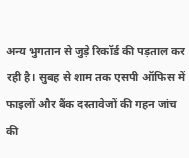अन्य भुगतान से जुड़े रिकॉर्ड की पड़ताल कर रही है। सुबह से शाम तक एसपी ऑफिस में फाइलों और बैंक दस्तावेजों की गहन जांच की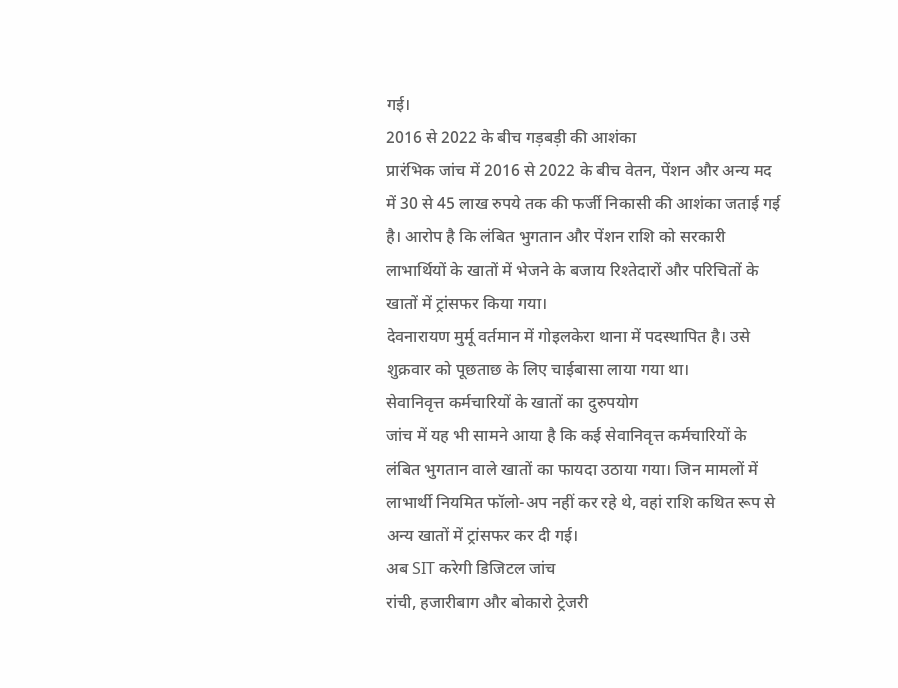गई।
2016 से 2022 के बीच गड़बड़ी की आशंका
प्रारंभिक जांच में 2016 से 2022 के बीच वेतन, पेंशन और अन्य मद में 30 से 45 लाख रुपये तक की फर्जी निकासी की आशंका जताई गई है। आरोप है कि लंबित भुगतान और पेंशन राशि को सरकारी लाभार्थियों के खातों में भेजने के बजाय रिश्तेदारों और परिचितों के खातों में ट्रांसफर किया गया।
देवनारायण मुर्मू वर्तमान में गोइलकेरा थाना में पदस्थापित है। उसे शुक्रवार को पूछताछ के लिए चाईबासा लाया गया था।
सेवानिवृत्त कर्मचारियों के खातों का दुरुपयोग
जांच में यह भी सामने आया है कि कई सेवानिवृत्त कर्मचारियों के लंबित भुगतान वाले खातों का फायदा उठाया गया। जिन मामलों में लाभार्थी नियमित फॉलो-अप नहीं कर रहे थे, वहां राशि कथित रूप से अन्य खातों में ट्रांसफर कर दी गई।
अब SIT करेगी डिजिटल जांच
रांची, हजारीबाग और बोकारो ट्रेजरी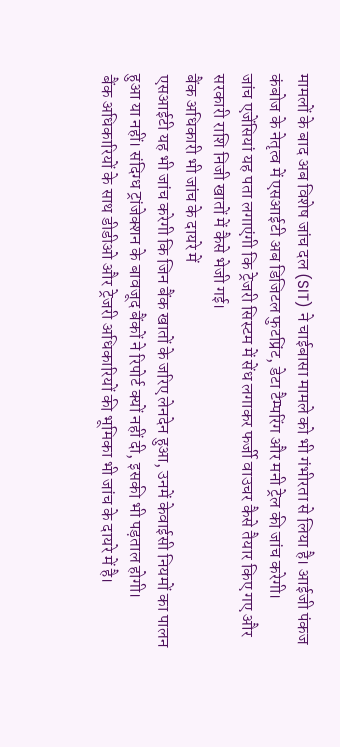मामलों के बाद अब विशेष जांच दल (SIT) ने चाईबासा मामले को भी गंभीरता से लिया है। आईजी पंकज कंबोज के नेतृत्व में एसआईटी अब डिजिटल फुटप्रिंट, डेटा टैम्परिंग और मनी ट्रेल की जांच करेगी।
जांच एजेंसियां यह पता लगाएंगी कि ट्रेजरी सिस्टम में सेंध लगाकर फर्जी वाउचर कैसे तैयार किए गए और सरकारी राशि निजी खातों में कैसे भेजी गई।
बैंक अधिकारी भी जांच के दायरे में
एसआईटी यह भी जांच करेगी कि जिन बैंक खातों के जरिए लेनदेन हुआ, उनमें केवाईसी नियमों का पालन हुआ या नहीं। संदिग्ध ट्रांजेक्शन के बावजूद बैंकों ने रिपोर्ट क्यों नहीं दी, इसकी भी पड़ताल होगी।
बैंक अधिकारियों के साथ डीडीओ और ट्रेजरी अधिकारियों की भूमिका भी जांच के दायरे में है।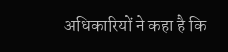अधिकारियों ने कहा है कि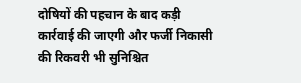दोषियों की पहचान के बाद कड़ी कार्रवाई की जाएगी और फर्जी निकासी की रिकवरी भी सुनिश्चित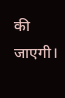की जाएगी।